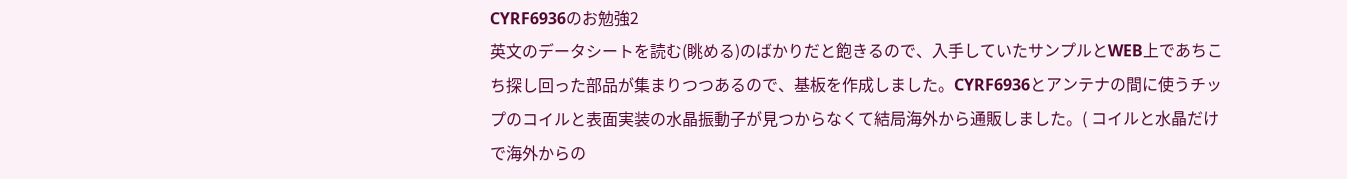CYRF6936のお勉強2
英文のデータシートを読む(眺める)のばかりだと飽きるので、入手していたサンプルとWEB上であちこち探し回った部品が集まりつつあるので、基板を作成しました。CYRF6936とアンテナの間に使うチップのコイルと表面実装の水晶振動子が見つからなくて結局海外から通販しました。( コイルと水晶だけで海外からの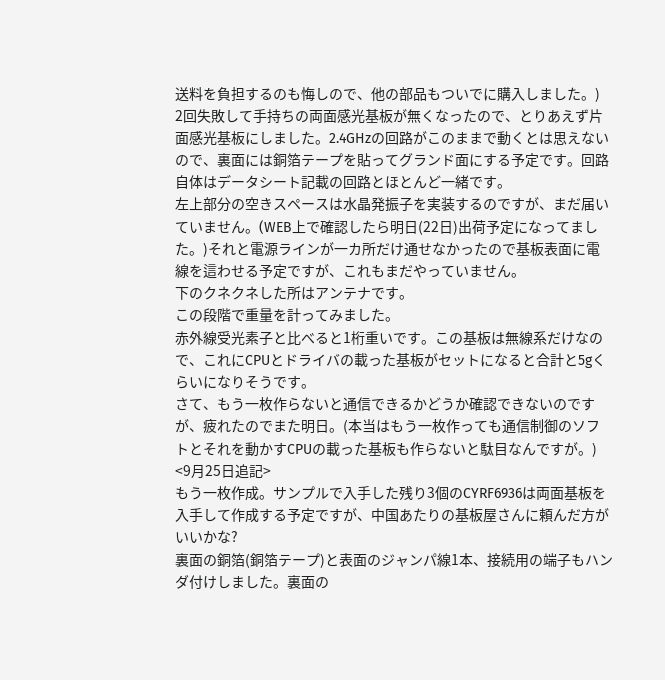送料を負担するのも悔しので、他の部品もついでに購入しました。)
2回失敗して手持ちの両面感光基板が無くなったので、とりあえず片面感光基板にしました。2.4GHzの回路がこのままで動くとは思えないので、裏面には銅箔テープを貼ってグランド面にする予定です。回路自体はデータシート記載の回路とほとんど一緒です。
左上部分の空きスペースは水晶発振子を実装するのですが、まだ届いていません。(WEB上で確認したら明日(22日)出荷予定になってました。)それと電源ラインが一カ所だけ通せなかったので基板表面に電線を這わせる予定ですが、これもまだやっていません。
下のクネクネした所はアンテナです。
この段階で重量を計ってみました。
赤外線受光素子と比べると1桁重いです。この基板は無線系だけなので、これにCPUとドライバの載った基板がセットになると合計と5gくらいになりそうです。
さて、もう一枚作らないと通信できるかどうか確認できないのですが、疲れたのでまた明日。(本当はもう一枚作っても通信制御のソフトとそれを動かすCPUの載った基板も作らないと駄目なんですが。)
<9月25日追記>
もう一枚作成。サンプルで入手した残り3個のCYRF6936は両面基板を入手して作成する予定ですが、中国あたりの基板屋さんに頼んだ方がいいかな?
裏面の銅箔(銅箔テープ)と表面のジャンパ線1本、接続用の端子もハンダ付けしました。裏面の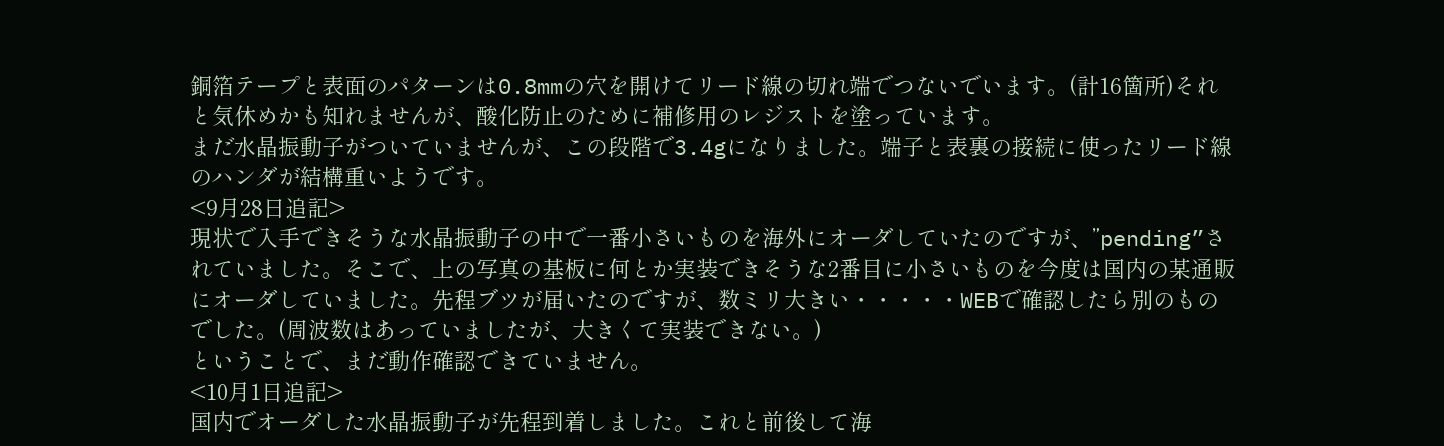銅箔テープと表面のパターンは0.8mmの穴を開けてリード線の切れ端でつないでいます。(計16箇所)それと気休めかも知れませんが、酸化防止のために補修用のレジストを塗っています。
まだ水晶振動子がついていませんが、この段階で3.4gになりました。端子と表裏の接続に使ったリード線のハンダが結構重いようです。
<9月28日追記>
現状で入手できそうな水晶振動子の中で一番小さいものを海外にオーダしていたのですが、”pending”されていました。そこで、上の写真の基板に何とか実装できそうな2番目に小さいものを今度は国内の某通販にオーダしていました。先程ブツが届いたのですが、数ミリ大きい・・・・・WEBで確認したら別のものでした。(周波数はあっていましたが、大きくて実装できない。)
ということで、まだ動作確認できていません。
<10月1日追記>
国内でオーダした水晶振動子が先程到着しました。これと前後して海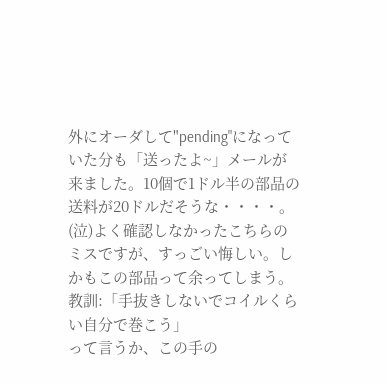外にオーダして"pending"になっていた分も「送ったよ~」メールが来ました。10個で1ドル半の部品の送料が20ドルだそうな・・・・。(泣)よく確認しなかったこちらのミスですが、すっごい悔しい。しかもこの部品って余ってしまう。
教訓:「手抜きしないでコイルくらい自分で巻こう」
って言うか、この手の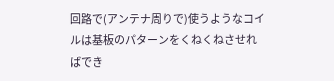回路で(アンテナ周りで)使うようなコイルは基板のパターンをくねくねさせればでき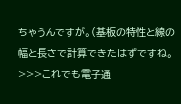ちゃうんですが。(基板の特性と線の幅と長さで計算できたはずですね。>>>これでも電子通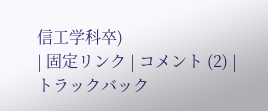信工学科卒)
| 固定リンク | コメント (2) | トラックバック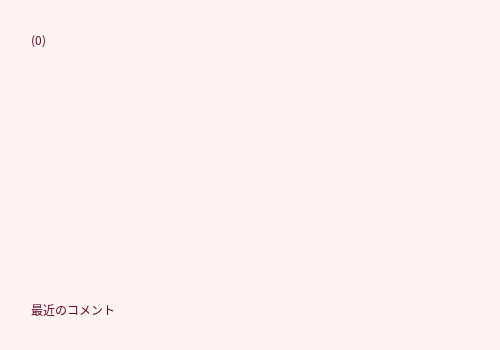(0)












最近のコメント